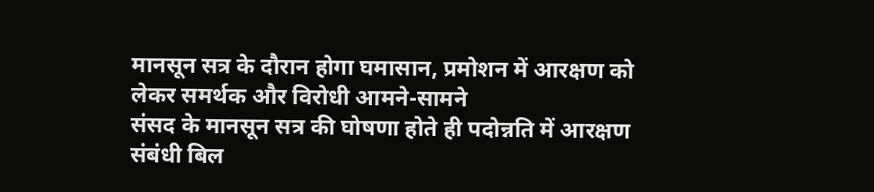मानसून सत्र के दौरान होगा घमासान, प्रमोशन में आरक्षण को लेकर समर्थक और विरोधी आमने-सामने
संसद के मानसून सत्र की घोषणा होते ही पदोन्नति में आरक्षण संबंधी बिल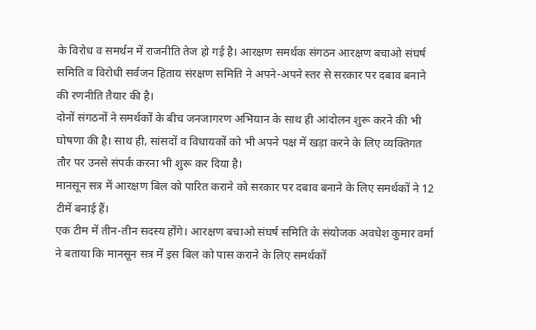के विरोध व समर्थन में राजनीति तेज हो गई है। आरक्षण समर्थक संगठन आरक्षण बचाओ संघर्ष समिति व विरोधी सर्वजन हिताय संरक्षण समिति ने अपने-अपने स्तर से सरकार पर दबाव बनाने की रणनीति तैयार की है।
दोनों संगठनों ने समर्थकों के बीच जनजागरण अभियान के साथ ही आंदोलन शुरू करने की भी घोषणा की है। साथ ही, सांसदों व विधायकों को भी अपने पक्ष में खड़ा करने के लिए व्यक्तिगत तौर पर उनसे संपर्क करना भी शुरू कर दिया है।
मानसून सत्र में आरक्षण बिल को पारित कराने को सरकार पर दबाव बनाने के लिए समर्थकों ने 12 टीमें बनाई हैं।
एक टीम में तीन-तीन सदस्य होंगे। आरक्षण बचाओ संघर्ष समिति के संयोजक अवधेश कुमार वर्मा ने बताया कि मानसून सत्र में इस बिल को पास कराने के लिए समर्थकों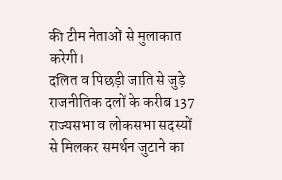की टीम नेताओं से मुलाकात करेगी।
दलित व पिछड़ी जाति से जुड़े राजनीतिक दलों के करीब 137 राज्यसभा व लोकसभा सदस्यों से मिलकर समर्थन जुटाने का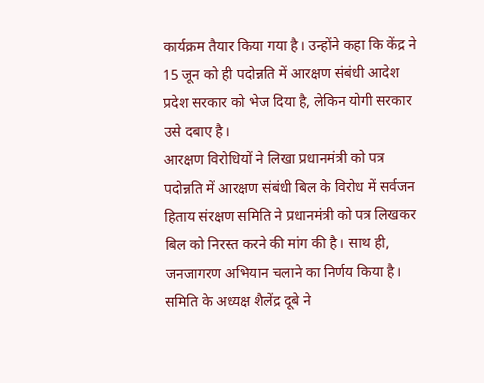कार्यक्रम तैयार किया गया है। उन्होंने कहा कि केंद्र ने 15 जून को ही पदोन्नति में आरक्षण संबंधी आदेश प्रदेश सरकार को भेज दिया है, लेकिन योगी सरकार उसे दबाए है।
आरक्षण विरोधियों ने लिखा प्रधानमंत्री को पत्र
पदोन्नति में आरक्षण संबंधी बिल के विरोध में सर्वजन हिताय संरक्षण समिति ने प्रधानमंत्री को पत्र लिखकर बिल को निरस्त करने की मांग की है। साथ ही, जनजागरण अभियान चलाने का निर्णय किया है।
समिति के अध्यक्ष शैलेंद्र दूबे ने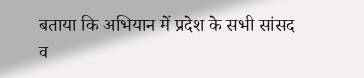बताया कि अभियान में प्रदेश के सभी सांसद व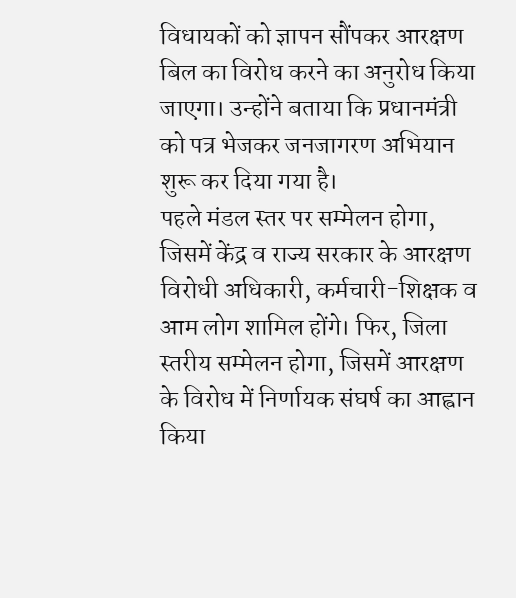विधायकों को ज्ञापन सौंपकर आरक्षण बिल का विरोध करने का अनुरोध किया जाएगा। उन्होंने बताया कि प्रधानमंत्री को पत्र भेजकर जनजागरण अभियान शुरू कर दिया गया है।
पहले मंडल स्तर पर सम्मेलन होगा, जिसमें केंद्र व राज्य सरकार के आरक्षण विरोधी अधिकारी, कर्मचारी-शिक्षक व आम लोग शामिल होंगे। फिर, जिला स्तरीय सम्मेलन होगा, जिसमें आरक्षण के विरोध में निर्णायक संघर्ष का आह्वान किया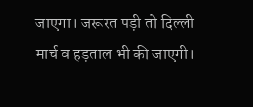जाएगा। जरूरत पड़ी तो दिल्ली मार्च व हड़ताल भी की जाएगी।